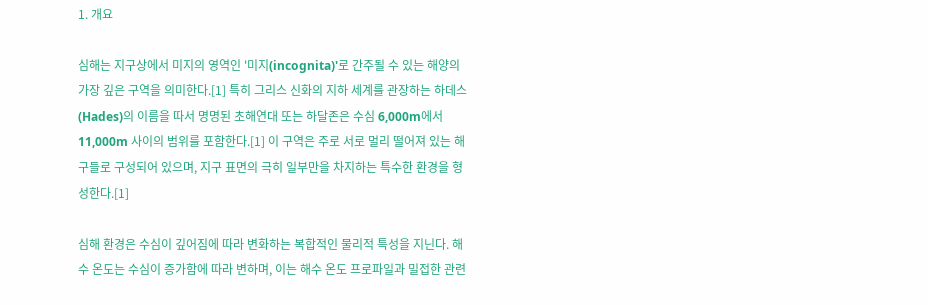1. 개요

심해는 지구상에서 미지의 영역인 '미지(incognita)'로 간주될 수 있는 해양의 가장 깊은 구역을 의미한다.[1] 특히 그리스 신화의 지하 세계를 관장하는 하데스(Hades)의 이름을 따서 명명된 초해연대 또는 하달존은 수심 6,000m에서 11,000m 사이의 범위를 포함한다.[1] 이 구역은 주로 서로 멀리 떨어져 있는 해구들로 구성되어 있으며, 지구 표면의 극히 일부만을 차지하는 특수한 환경을 형성한다.[1]

심해 환경은 수심이 깊어짐에 따라 변화하는 복합적인 물리적 특성을 지닌다. 해수 온도는 수심이 증가함에 따라 변하며, 이는 해수 온도 프로파일과 밀접한 관련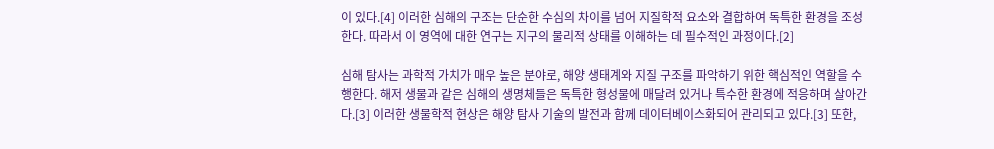이 있다.[4] 이러한 심해의 구조는 단순한 수심의 차이를 넘어 지질학적 요소와 결합하여 독특한 환경을 조성한다. 따라서 이 영역에 대한 연구는 지구의 물리적 상태를 이해하는 데 필수적인 과정이다.[2]

심해 탐사는 과학적 가치가 매우 높은 분야로, 해양 생태계와 지질 구조를 파악하기 위한 핵심적인 역할을 수행한다. 해저 생물과 같은 심해의 생명체들은 독특한 형성물에 매달려 있거나 특수한 환경에 적응하며 살아간다.[3] 이러한 생물학적 현상은 해양 탐사 기술의 발전과 함께 데이터베이스화되어 관리되고 있다.[3] 또한,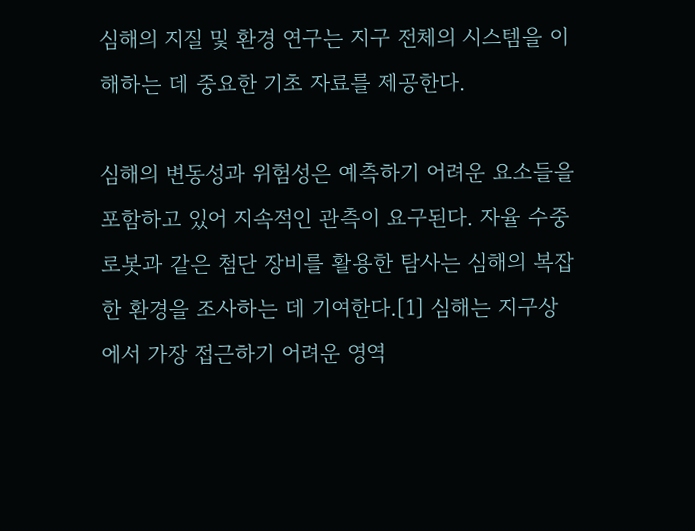심해의 지질 및 환경 연구는 지구 전체의 시스템을 이해하는 데 중요한 기초 자료를 제공한다.

심해의 변동성과 위험성은 예측하기 어려운 요소들을 포함하고 있어 지속적인 관측이 요구된다. 자율 수중 로봇과 같은 첨단 장비를 활용한 탐사는 심해의 복잡한 환경을 조사하는 데 기여한다.[1] 심해는 지구상에서 가장 접근하기 어려운 영역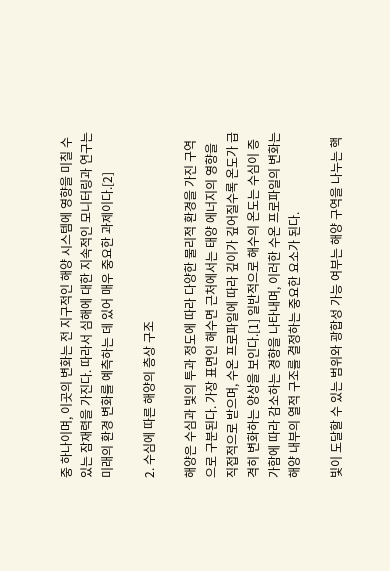중 하나이며, 이곳의 변화는 전 지구적인 해양 시스템에 영향을 미칠 수 있는 잠재력을 가진다. 따라서 심해에 대한 지속적인 모니터링과 연구는 미래의 환경 변화를 예측하는 데 있어 매우 중요한 과제이다.[2]

2. 수심에 따른 해양의 층상 구조

해양은 수심과 빛의 투과 정도에 따라 다양한 물리적 환경을 가진 구역으로 구분된다. 가장 표면인 해수면 근처에서는 태양 에너지의 영향을 직접적으로 받으며, 수온 프로파일에 따라 깊이가 깊어질수록 온도가 급격히 변화하는 양상을 보인다.[1] 일반적으로 해수의 온도는 수심이 증가함에 따라 감소하는 경향을 나타내며, 이러한 수온 프로파일의 변화는 해양 내부의 열적 구조를 결정하는 중요한 요소가 된다.

빛이 도달할 수 있는 범위와 광합성 가능 여부는 해양 구역을 나누는 핵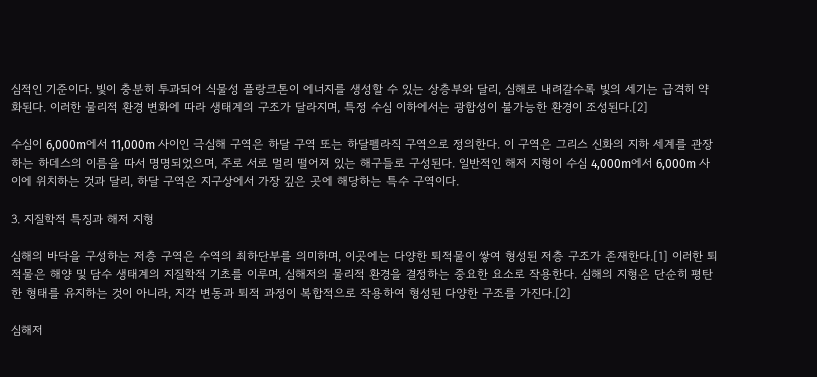심적인 기준이다. 빛이 충분히 투과되어 식물성 플랑크톤이 에너지를 생성할 수 있는 상층부와 달리, 심해로 내려갈수록 빛의 세기는 급격히 약화된다. 이러한 물리적 환경 변화에 따라 생태계의 구조가 달라지며, 특정 수심 이하에서는 광합성이 불가능한 환경이 조성된다.[2]

수심이 6,000m에서 11,000m 사이인 극심해 구역은 하달 구역 또는 하달펠라직 구역으로 정의한다. 이 구역은 그리스 신화의 지하 세계를 관장하는 하데스의 이름을 따서 명명되었으며, 주로 서로 멀리 떨어져 있는 해구들로 구성된다. 일반적인 해저 지형이 수심 4,000m에서 6,000m 사이에 위치하는 것과 달리, 하달 구역은 지구상에서 가장 깊은 곳에 해당하는 특수 구역이다.

3. 지질학적 특징과 해저 지형

심해의 바닥을 구성하는 저층 구역은 수역의 최하단부를 의미하며, 이곳에는 다양한 퇴적물이 쌓여 형성된 저층 구조가 존재한다.[1] 이러한 퇴적물은 해양 및 담수 생태계의 지질학적 기초를 이루며, 심해저의 물리적 환경을 결정하는 중요한 요소로 작용한다. 심해의 지형은 단순히 평탄한 형태를 유지하는 것이 아니라, 지각 변동과 퇴적 과정이 복합적으로 작용하여 형성된 다양한 구조를 가진다.[2]

심해저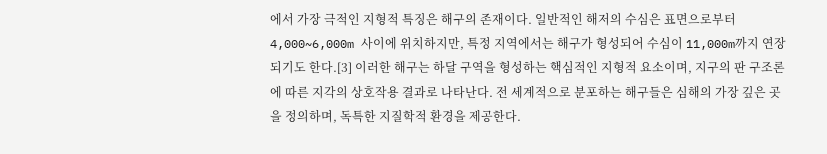에서 가장 극적인 지형적 특징은 해구의 존재이다. 일반적인 해저의 수심은 표면으로부터 4,000~6,000m 사이에 위치하지만, 특정 지역에서는 해구가 형성되어 수심이 11,000m까지 연장되기도 한다.[3] 이러한 해구는 하달 구역을 형성하는 핵심적인 지형적 요소이며, 지구의 판 구조론에 따른 지각의 상호작용 결과로 나타난다. 전 세계적으로 분포하는 해구들은 심해의 가장 깊은 곳을 정의하며, 독특한 지질학적 환경을 제공한다.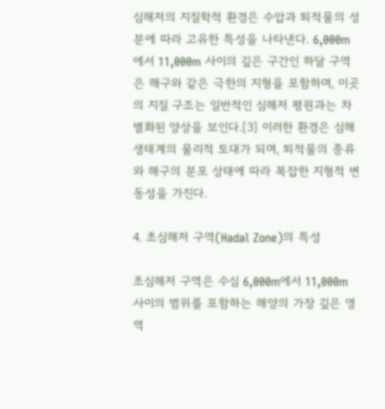심해저의 지질학적 환경은 수압과 퇴적물의 성분에 따라 고유한 특성을 나타낸다. 6,000m에서 11,000m 사이의 깊은 구간인 하달 구역은 해구와 같은 극한의 지형을 포함하며, 이곳의 지질 구조는 일반적인 심해저 평원과는 차별화된 양상을 보인다.[3] 이러한 환경은 심해 생태계의 물리적 토대가 되며, 퇴적물의 종류와 해구의 분포 상태에 따라 복잡한 지형적 변동성을 가진다.

4. 초심해저 구역(Hadal Zone)의 특성

초심해저 구역은 수심 6,000m에서 11,000m 사이의 범위를 포함하는 해양의 가장 깊은 영역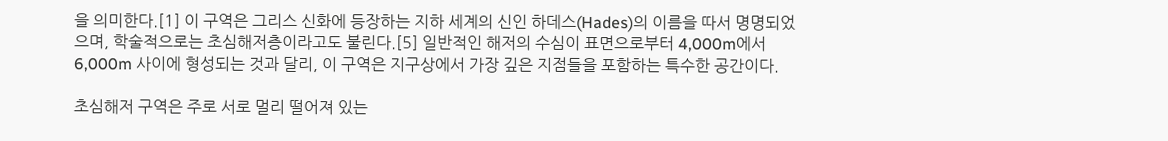을 의미한다.[1] 이 구역은 그리스 신화에 등장하는 지하 세계의 신인 하데스(Hades)의 이름을 따서 명명되었으며, 학술적으로는 초심해저층이라고도 불린다.[5] 일반적인 해저의 수심이 표면으로부터 4,000m에서 6,000m 사이에 형성되는 것과 달리, 이 구역은 지구상에서 가장 깊은 지점들을 포함하는 특수한 공간이다.

초심해저 구역은 주로 서로 멀리 떨어져 있는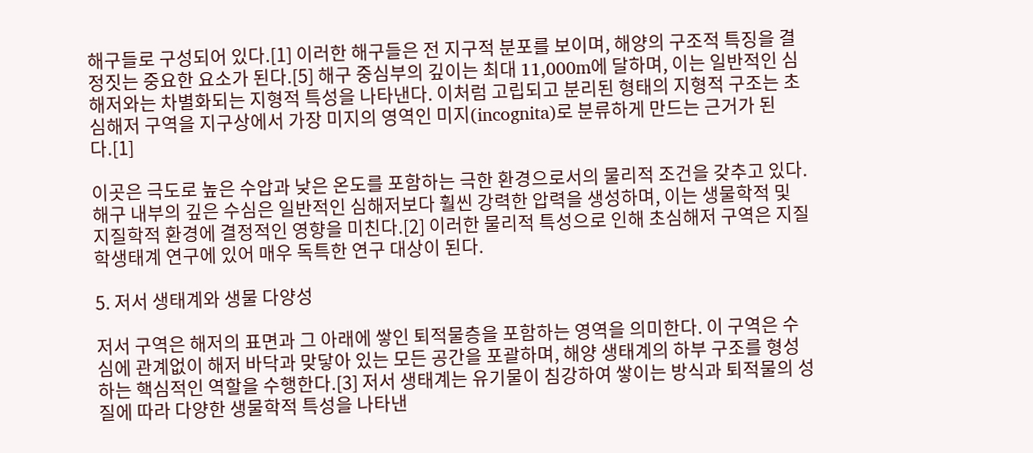해구들로 구성되어 있다.[1] 이러한 해구들은 전 지구적 분포를 보이며, 해양의 구조적 특징을 결정짓는 중요한 요소가 된다.[5] 해구 중심부의 깊이는 최대 11,000m에 달하며, 이는 일반적인 심해저와는 차별화되는 지형적 특성을 나타낸다. 이처럼 고립되고 분리된 형태의 지형적 구조는 초심해저 구역을 지구상에서 가장 미지의 영역인 미지(incognita)로 분류하게 만드는 근거가 된다.[1]

이곳은 극도로 높은 수압과 낮은 온도를 포함하는 극한 환경으로서의 물리적 조건을 갖추고 있다. 해구 내부의 깊은 수심은 일반적인 심해저보다 훨씬 강력한 압력을 생성하며, 이는 생물학적 및 지질학적 환경에 결정적인 영향을 미친다.[2] 이러한 물리적 특성으로 인해 초심해저 구역은 지질학생태계 연구에 있어 매우 독특한 연구 대상이 된다.

5. 저서 생태계와 생물 다양성

저서 구역은 해저의 표면과 그 아래에 쌓인 퇴적물층을 포함하는 영역을 의미한다. 이 구역은 수심에 관계없이 해저 바닥과 맞닿아 있는 모든 공간을 포괄하며, 해양 생태계의 하부 구조를 형성하는 핵심적인 역할을 수행한다.[3] 저서 생태계는 유기물이 침강하여 쌓이는 방식과 퇴적물의 성질에 따라 다양한 생물학적 특성을 나타낸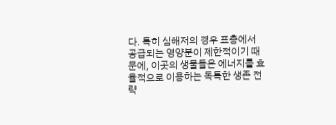다. 특히 심해저의 경우 표층에서 공급되는 영양분이 제한적이기 때문에, 이곳의 생물들은 에너지를 효율적으로 이용하는 독특한 생존 전략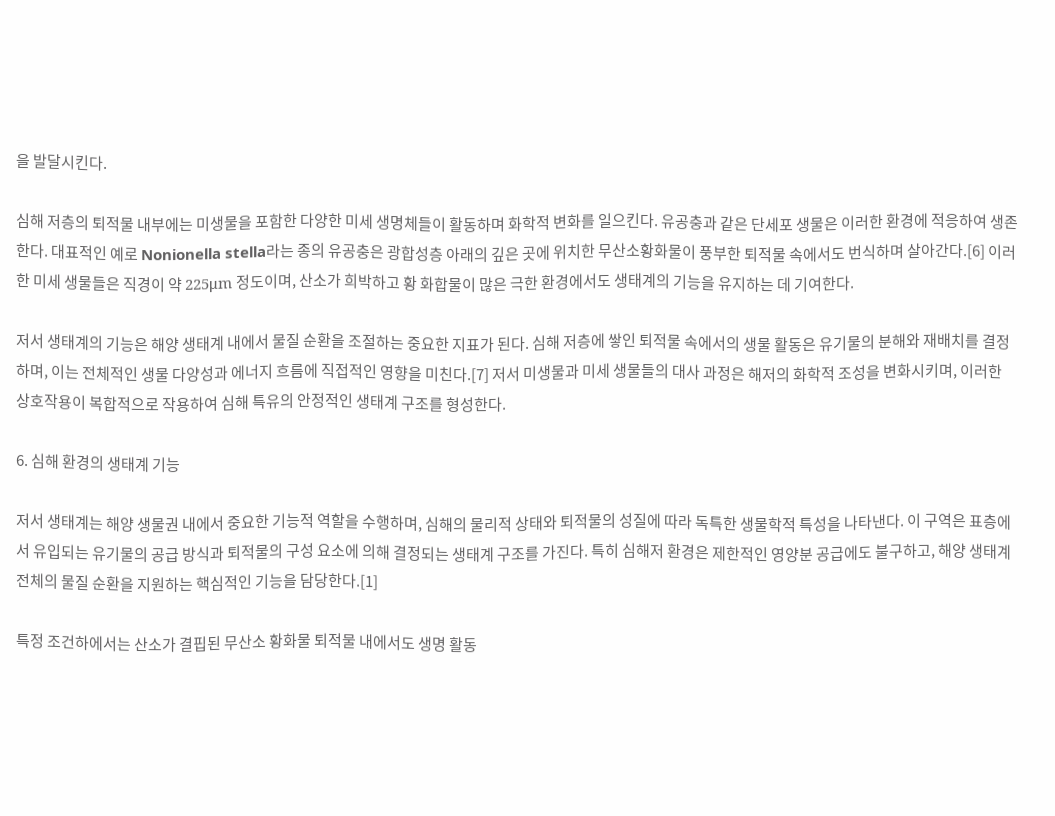을 발달시킨다.

심해 저층의 퇴적물 내부에는 미생물을 포함한 다양한 미세 생명체들이 활동하며 화학적 변화를 일으킨다. 유공충과 같은 단세포 생물은 이러한 환경에 적응하여 생존한다. 대표적인 예로 Nonionella stella라는 종의 유공충은 광합성층 아래의 깊은 곳에 위치한 무산소황화물이 풍부한 퇴적물 속에서도 번식하며 살아간다.[6] 이러한 미세 생물들은 직경이 약 225μm 정도이며, 산소가 희박하고 황 화합물이 많은 극한 환경에서도 생태계의 기능을 유지하는 데 기여한다.

저서 생태계의 기능은 해양 생태계 내에서 물질 순환을 조절하는 중요한 지표가 된다. 심해 저층에 쌓인 퇴적물 속에서의 생물 활동은 유기물의 분해와 재배치를 결정하며, 이는 전체적인 생물 다양성과 에너지 흐름에 직접적인 영향을 미친다.[7] 저서 미생물과 미세 생물들의 대사 과정은 해저의 화학적 조성을 변화시키며, 이러한 상호작용이 복합적으로 작용하여 심해 특유의 안정적인 생태계 구조를 형성한다.

6. 심해 환경의 생태계 기능

저서 생태계는 해양 생물권 내에서 중요한 기능적 역할을 수행하며, 심해의 물리적 상태와 퇴적물의 성질에 따라 독특한 생물학적 특성을 나타낸다. 이 구역은 표층에서 유입되는 유기물의 공급 방식과 퇴적물의 구성 요소에 의해 결정되는 생태계 구조를 가진다. 특히 심해저 환경은 제한적인 영양분 공급에도 불구하고, 해양 생태계 전체의 물질 순환을 지원하는 핵심적인 기능을 담당한다.[1]

특정 조건하에서는 산소가 결핍된 무산소 황화물 퇴적물 내에서도 생명 활동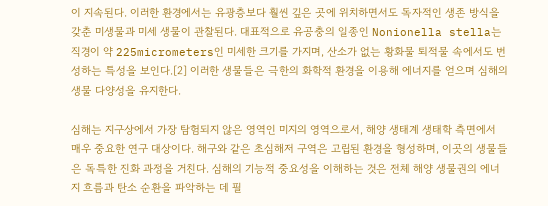이 지속된다. 이러한 환경에서는 유광층보다 훨씬 깊은 곳에 위치하면서도 독자적인 생존 방식을 갖춘 미생물과 미세 생물이 관찰된다. 대표적으로 유공충의 일종인 Nonionella stella는 직경이 약 225micrometers인 미세한 크기를 가지며, 산소가 없는 황화물 퇴적물 속에서도 번성하는 특성을 보인다.[2] 이러한 생물들은 극한의 화학적 환경을 이용해 에너지를 얻으며 심해의 생물 다양성을 유지한다.

심해는 지구상에서 가장 탐험되지 않은 영역인 미지의 영역으로서, 해양 생태계 생태학 측면에서 매우 중요한 연구 대상이다. 해구와 같은 초심해저 구역은 고립된 환경을 형성하며, 이곳의 생물들은 독특한 진화 과정을 거친다. 심해의 기능적 중요성을 이해하는 것은 전체 해양 생물권의 에너지 흐름과 탄소 순환을 파악하는 데 필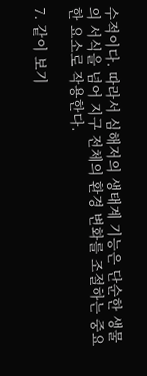수적이다. 따라서 심해저의 생태계 기능은 단순한 생물의 서식을 넘어 지구 전체의 환경 변화를 조절하는 중요한 요소로 작용한다.

7. 같이 보기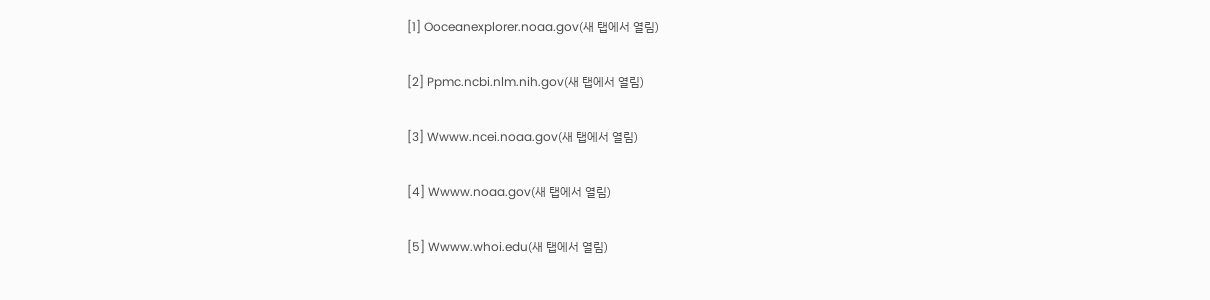[1] Ooceanexplorer.noaa.gov(새 탭에서 열림)

[2] Ppmc.ncbi.nlm.nih.gov(새 탭에서 열림)

[3] Wwww.ncei.noaa.gov(새 탭에서 열림)

[4] Wwww.noaa.gov(새 탭에서 열림)

[5] Wwww.whoi.edu(새 탭에서 열림)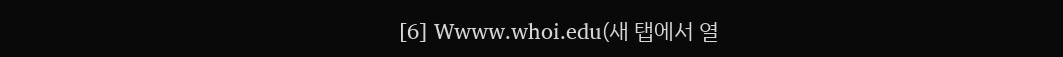[6] Wwww.whoi.edu(새 탭에서 열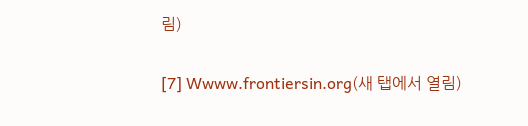림)

[7] Wwww.frontiersin.org(새 탭에서 열림)